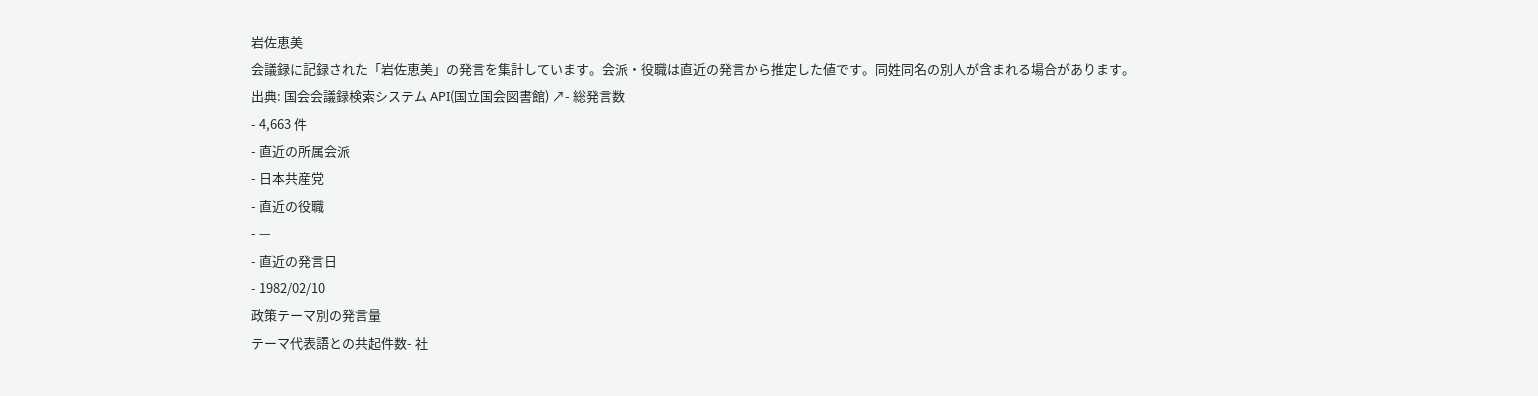岩佐恵美
会議録に記録された「岩佐恵美」の発言を集計しています。会派・役職は直近の発言から推定した値です。同姓同名の別人が含まれる場合があります。
出典: 国会会議録検索システム API(国立国会図書館) ↗- 総発言数
- 4,663 件
- 直近の所属会派
- 日本共産党
- 直近の役職
- —
- 直近の発言日
- 1982/02/10
政策テーマ別の発言量
テーマ代表語との共起件数- 社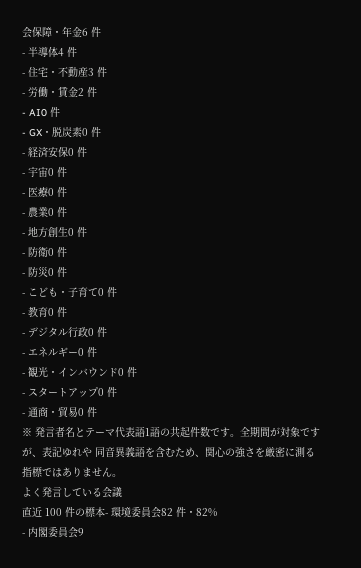会保障・年金6 件
- 半導体4 件
- 住宅・不動産3 件
- 労働・賃金2 件
- AI0 件
- GX・脱炭素0 件
- 経済安保0 件
- 宇宙0 件
- 医療0 件
- 農業0 件
- 地方創生0 件
- 防衛0 件
- 防災0 件
- こども・子育て0 件
- 教育0 件
- デジタル行政0 件
- エネルギー0 件
- 観光・インバウンド0 件
- スタートアップ0 件
- 通商・貿易0 件
※ 発言者名とテーマ代表語1語の共起件数です。全期間が対象ですが、表記ゆれや 同音異義語を含むため、関心の強さを厳密に測る指標ではありません。
よく発言している会議
直近 100 件の標本- 環境委員会82 件・82%
- 内閣委員会9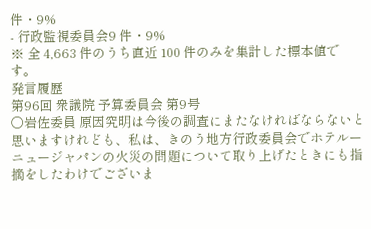件・9%
- 行政監視委員会9 件・9%
※ 全 4,663 件のうち直近 100 件のみを集計した標本値です。
発言履歴
第96回 衆議院 予算委員会 第9号
○岩佐委員 原因究明は今後の調査にまたなければならないと思いますけれども、私は、きのう地方行政委員会でホテルーニュージャパンの火災の問題について取り上げたときにも指摘をしたわけでございま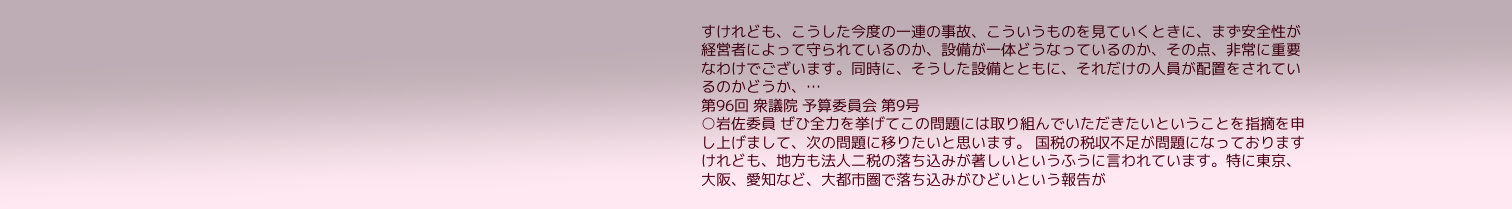すけれども、こうした今度の一連の事故、こういうものを見ていくときに、まず安全性が経営者によって守られているのか、設備が一体どうなっているのか、その点、非常に重要なわけでございます。同時に、そうした設備とともに、それだけの人員が配置をされているのかどうか、…
第96回 衆議院 予算委員会 第9号
○岩佐委員 ぜひ全力を挙げてこの問題には取り組んでいただきたいということを指摘を申し上げまして、次の問題に移りたいと思います。 国税の税収不足が問題になっておりますけれども、地方も法人二税の落ち込みが著しいというふうに言われています。特に東京、大阪、愛知など、大都市圏で落ち込みがひどいという報告が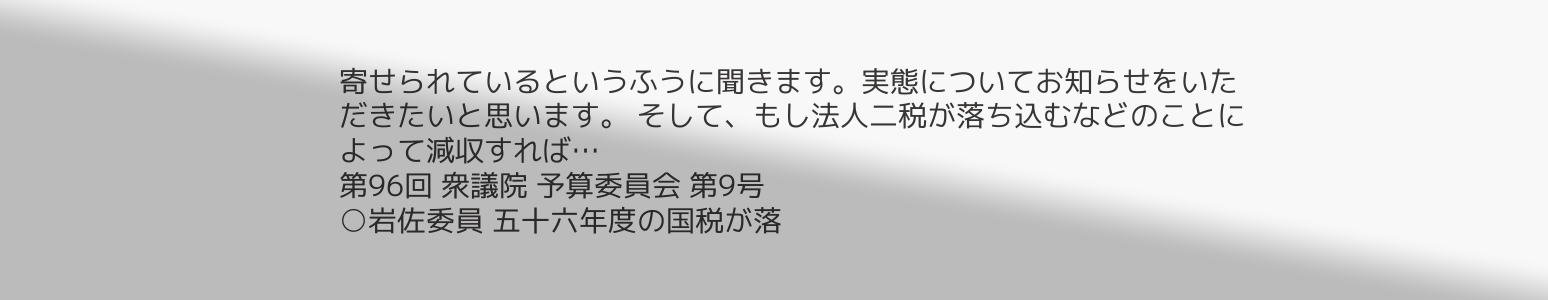寄せられているというふうに聞きます。実態についてお知らせをいただきたいと思います。 そして、もし法人二税が落ち込むなどのことによって減収すれば…
第96回 衆議院 予算委員会 第9号
○岩佐委員 五十六年度の国税が落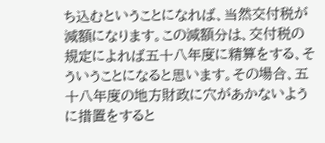ち込むということになれば、当然交付税が減額になります。この減額分は、交付税の規定によれば五十八年度に精算をする、そういうことになると思います。その場合、五十八年度の地方財政に穴があかないように措置をすると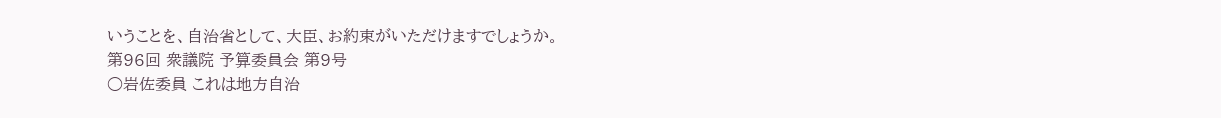いうことを、自治省として、大臣、お約束がいただけますでしょうか。
第96回 衆議院 予算委員会 第9号
○岩佐委員 これは地方自治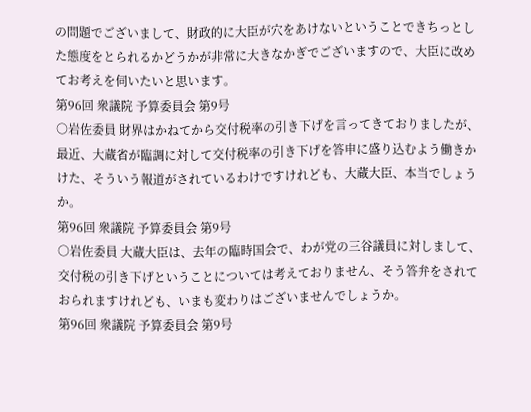の問題でございまして、財政的に大臣が穴をあけないということできちっとした態度をとられるかどうかが非常に大きなかぎでございますので、大臣に改めてお考えを伺いたいと思います。
第96回 衆議院 予算委員会 第9号
○岩佐委員 財界はかねてから交付税率の引き下げを言ってきておりましたが、最近、大蔵省が臨調に対して交付税率の引き下げを答申に盛り込むよう働きかけた、そういう報道がされているわけですけれども、大蔵大臣、本当でしょうか。
第96回 衆議院 予算委員会 第9号
○岩佐委員 大蔵大臣は、去年の臨時国会で、わが党の三谷議員に対しまして、交付税の引き下げということについては考えておりません、そう答弁をされておられますけれども、いまも変わりはございませんでしょうか。
第96回 衆議院 予算委員会 第9号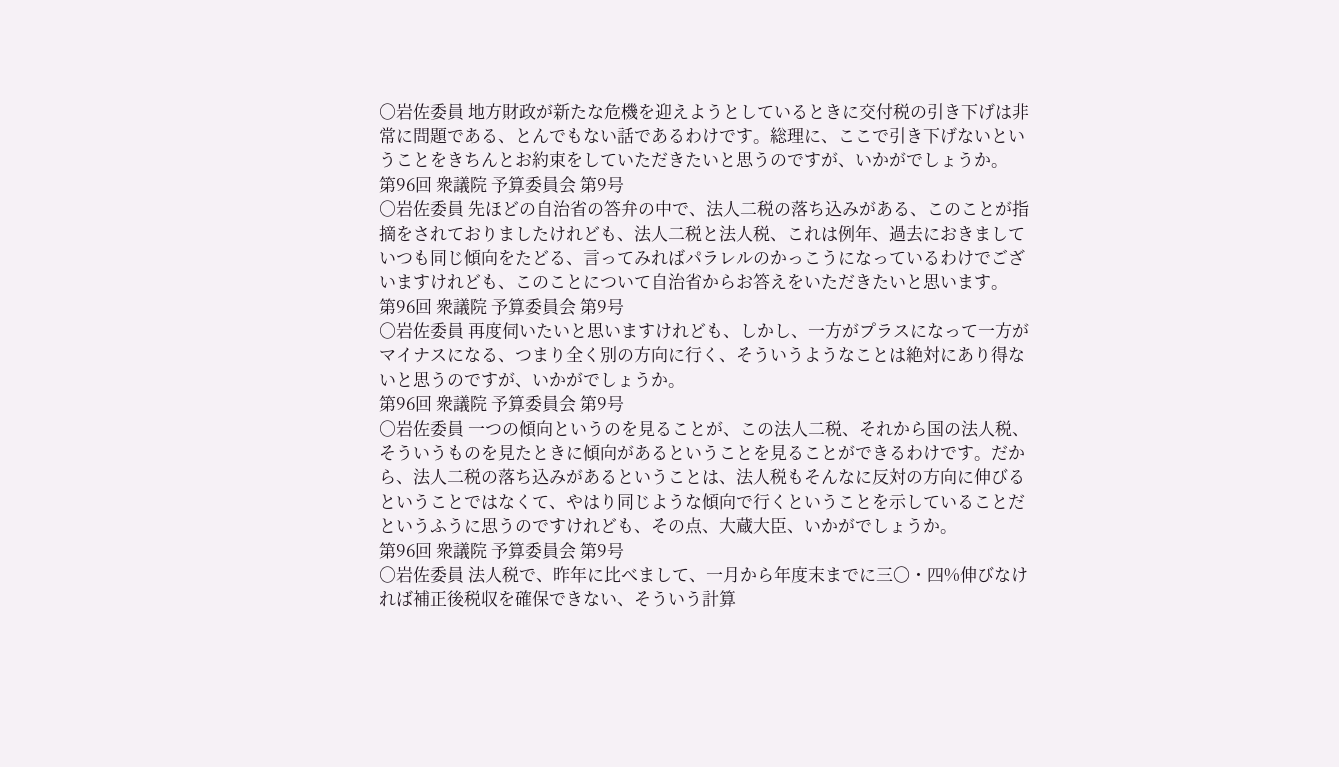○岩佐委員 地方財政が新たな危機を迎えようとしているときに交付税の引き下げは非常に問題である、とんでもない話であるわけです。総理に、ここで引き下げないということをきちんとお約束をしていただきたいと思うのですが、いかがでしょうか。
第96回 衆議院 予算委員会 第9号
○岩佐委員 先ほどの自治省の答弁の中で、法人二税の落ち込みがある、このことが指摘をされておりましたけれども、法人二税と法人税、これは例年、過去におきましていつも同じ傾向をたどる、言ってみればパラレルのかっこうになっているわけでございますけれども、このことについて自治省からお答えをいただきたいと思います。
第96回 衆議院 予算委員会 第9号
○岩佐委員 再度伺いたいと思いますけれども、しかし、一方がプラスになって一方がマイナスになる、つまり全く別の方向に行く、そういうようなことは絶対にあり得ないと思うのですが、いかがでしょうか。
第96回 衆議院 予算委員会 第9号
○岩佐委員 一つの傾向というのを見ることが、この法人二税、それから国の法人税、そういうものを見たときに傾向があるということを見ることができるわけです。だから、法人二税の落ち込みがあるということは、法人税もそんなに反対の方向に伸びるということではなくて、やはり同じような傾向で行くということを示していることだというふうに思うのですけれども、その点、大蔵大臣、いかがでしょうか。
第96回 衆議院 予算委員会 第9号
○岩佐委員 法人税で、昨年に比べまして、一月から年度末までに三〇・四%伸びなければ補正後税収を確保できない、そういう計算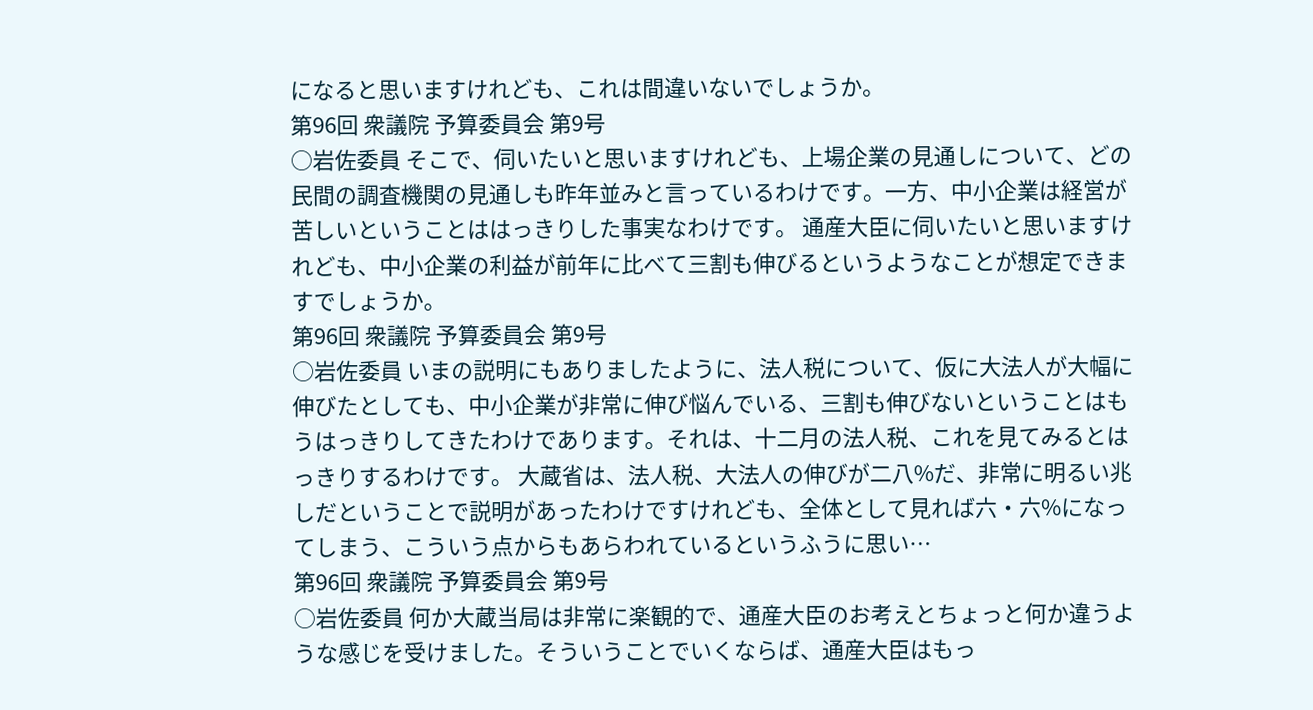になると思いますけれども、これは間違いないでしょうか。
第96回 衆議院 予算委員会 第9号
○岩佐委員 そこで、伺いたいと思いますけれども、上場企業の見通しについて、どの民間の調査機関の見通しも昨年並みと言っているわけです。一方、中小企業は経営が苦しいということははっきりした事実なわけです。 通産大臣に伺いたいと思いますけれども、中小企業の利益が前年に比べて三割も伸びるというようなことが想定できますでしょうか。
第96回 衆議院 予算委員会 第9号
○岩佐委員 いまの説明にもありましたように、法人税について、仮に大法人が大幅に伸びたとしても、中小企業が非常に伸び悩んでいる、三割も伸びないということはもうはっきりしてきたわけであります。それは、十二月の法人税、これを見てみるとはっきりするわけです。 大蔵省は、法人税、大法人の伸びが二八%だ、非常に明るい兆しだということで説明があったわけですけれども、全体として見れば六・六%になってしまう、こういう点からもあらわれているというふうに思い…
第96回 衆議院 予算委員会 第9号
○岩佐委員 何か大蔵当局は非常に楽観的で、通産大臣のお考えとちょっと何か違うような感じを受けました。そういうことでいくならば、通産大臣はもっ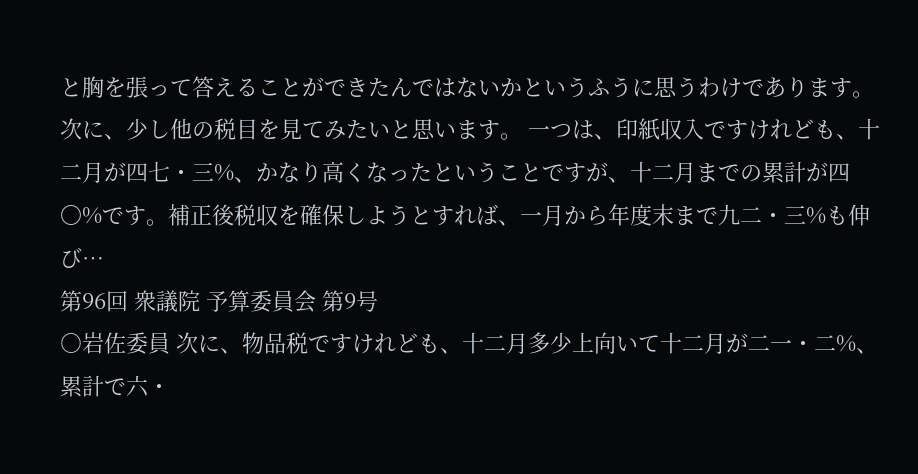と胸を張って答えることができたんではないかというふうに思うわけであります。 次に、少し他の税目を見てみたいと思います。 一つは、印紙収入ですけれども、十二月が四七・三%、かなり高くなったということですが、十二月までの累計が四〇%です。補正後税収を確保しようとすれば、一月から年度末まで九二・三%も伸び…
第96回 衆議院 予算委員会 第9号
○岩佐委員 次に、物品税ですけれども、十二月多少上向いて十二月が二一・二%、累計で六・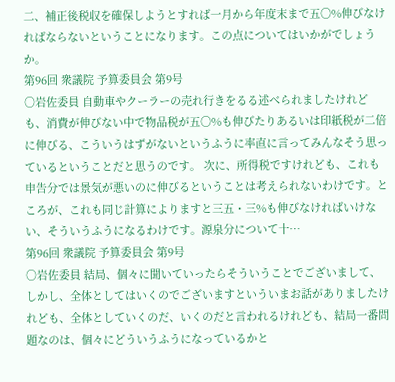二、補正後税収を確保しようとすれば一月から年度末まで五〇%伸びなければならないということになります。この点についてはいかがでしょうか。
第96回 衆議院 予算委員会 第9号
○岩佐委員 自動車やクーラーの売れ行きをるる述べられましたけれども、消費が伸びない中で物品税が五〇%も伸びたりあるいは印紙税が二倍に伸びる、こういうはずがないというふうに率直に言ってみんなそう思っているということだと思うのです。 次に、所得税ですけれども、これも申告分では景気が悪いのに伸びるということは考えられないわけです。ところが、これも同じ計算によりますと三五・三%も伸びなければいけない、そういうふうになるわけです。源泉分について十…
第96回 衆議院 予算委員会 第9号
○岩佐委員 結局、個々に聞いていったらそういうことでございまして、しかし、全体としてはいくのでございますといういまお話がありましたけれども、全体としていくのだ、いくのだと言われるけれども、結局一番問題なのは、個々にどういうふうになっているかと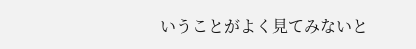いうことがよく見てみないと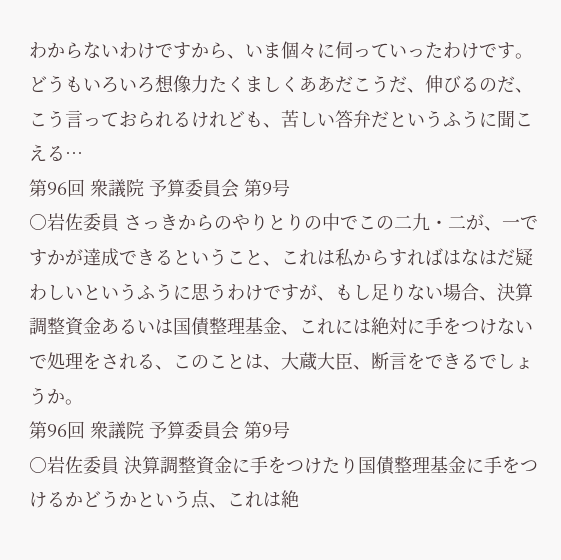わからないわけですから、いま個々に伺っていったわけです。どうもいろいろ想像力たくましくああだこうだ、伸びるのだ、こう言っておられるけれども、苦しい答弁だというふうに聞こえる…
第96回 衆議院 予算委員会 第9号
○岩佐委員 さっきからのやりとりの中でこの二九・二が、一ですかが達成できるということ、これは私からすればはなはだ疑わしいというふうに思うわけですが、もし足りない場合、決算調整資金あるいは国債整理基金、これには絶対に手をつけないで処理をされる、このことは、大蔵大臣、断言をできるでしょうか。
第96回 衆議院 予算委員会 第9号
○岩佐委員 決算調整資金に手をつけたり国債整理基金に手をつけるかどうかという点、これは絶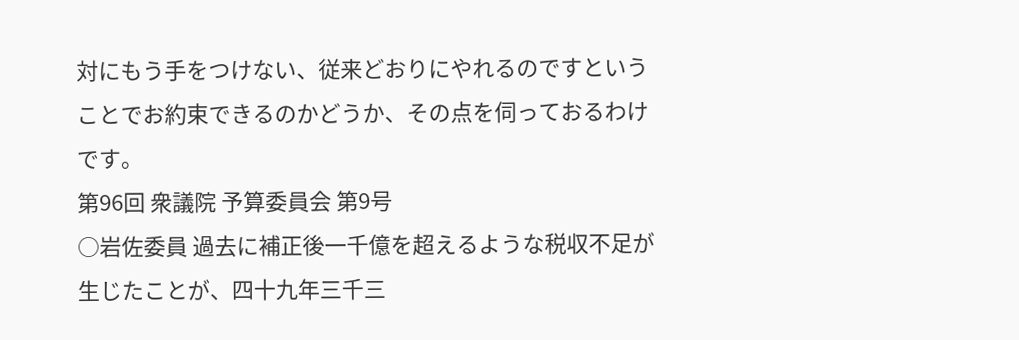対にもう手をつけない、従来どおりにやれるのですということでお約束できるのかどうか、その点を伺っておるわけです。
第96回 衆議院 予算委員会 第9号
○岩佐委員 過去に補正後一千億を超えるような税収不足が生じたことが、四十九年三千三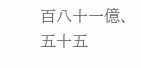百八十一億、五十五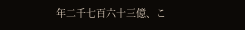年二千七百六十三億、こ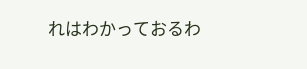れはわかっておるわ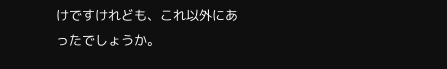けですけれども、これ以外にあったでしょうか。